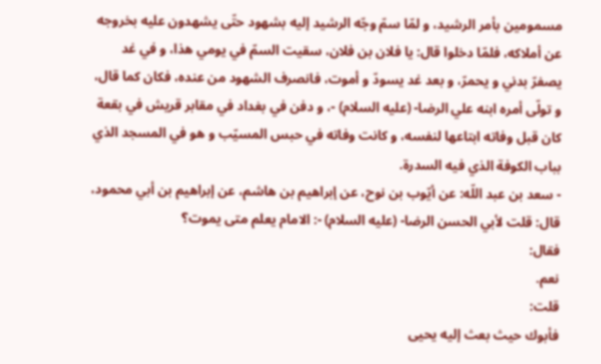مسمومين بأمر الرشيد، و لمّا سمّ وجّه الرشيد إليه بشهود حتّى يشهدون عليه بخروجه عن أملاكه، فلمّا دخلوا قال: يا فلان بن فلان، سقيت السمّ في يومي هذا، و في غد يصفرّ بدني و يحمرّ، و بعد غد يسودّ و أموت، فانصرف الشهود من عنده، فكان كما قال، و تولّى أمره ابنه علي الرضا- (عليه السلام) -، و دفن في بغداد في مقابر قريش في بقعة كان قبل وفاته ابتاعها لنفسه، و كانت وفاته في حبس المسيّب و هو في المسجد الذي بباب الكوفة الذي فيه السدرة.
- سعد بن عبد اللّه: عن أيّوب بن نوح، عن إبراهيم بن هاشم، عن إبراهيم بن أبي محمود، قال: قلت لأبي الحسن الرضا- (عليه السلام) -: الامام يعلم متى يموت؟
فقال:
نعم.
قلت:
فأبوك حيث بعث إليه يحيى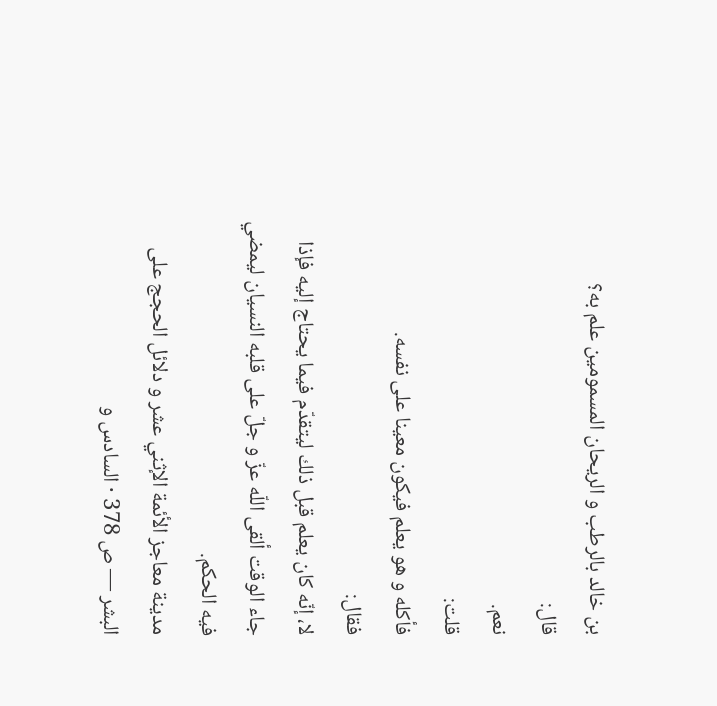بن خالد بالرطب و الريحان المسمومين علم به؟
قال:
نعم.
قلت:
فأكله و هو يعلم فيكون معينا على نفسه.
فقال:
لا، إنّه كان يعلم قبل ذلك ليتقدّم فيما يحتاج إليه فإذا جاء الوقت ألقى اللّه عزّ و جلّ على قلبه النسيان ليمضي فيه الحكم.
مدينة معاجز الأئمة الإثني عشر و دلائل الحجج على البشر — ص 378 · السادس و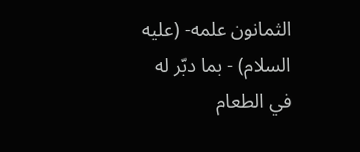الثمانون علمه- (عليه السلام) - بما دبّر له في الطعام